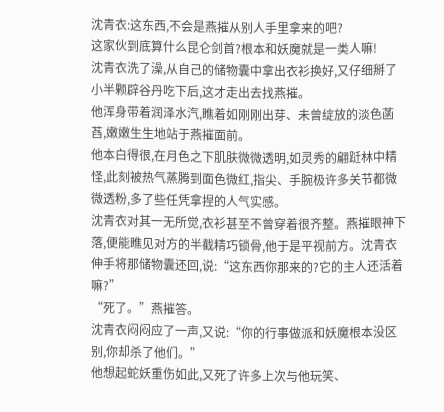沈青衣:这东西,不会是燕摧从别人手里拿来的吧?
这家伙到底算什么昆仑剑首?根本和妖魔就是一类人嘛!
沈青衣洗了澡,从自己的储物囊中拿出衣衫换好,又仔细掰了小半颗辟谷丹吃下后,这才走出去找燕摧。
他浑身带着润泽水汽,瞧着如刚刚出芽、未曾绽放的淡色菡萏,嫩嫩生生地站于燕摧面前。
他本白得很,在月色之下肌肤微微透明,如灵秀的翩跹林中精怪,此刻被热气蒸腾到面色微红,指尖、手腕极许多关节都微微透粉,多了些任凭拿捏的人气实感。
沈青衣对其一无所觉,衣衫甚至不曾穿着很齐整。燕摧眼神下落,便能瞧见对方的半截精巧锁骨,他于是平视前方。沈青衣伸手将那储物囊还回,说:“这东西你那来的?它的主人还活着嘛?”
“死了。”燕摧答。
沈青衣闷闷应了一声,又说:“你的行事做派和妖魔根本没区别,你却杀了他们。”
他想起蛇妖重伤如此,又死了许多上次与他玩笑、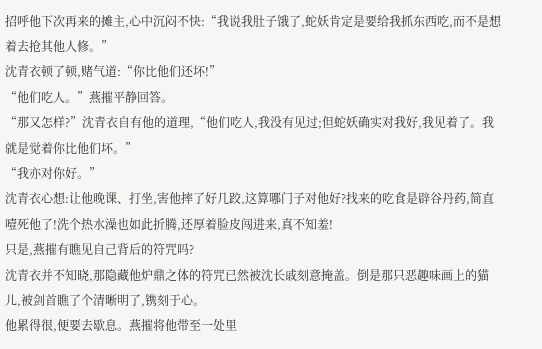招呼他下次再来的摊主,心中沉闷不快:“我说我肚子饿了,蛇妖肯定是要给我抓东西吃,而不是想着去抢其他人修。”
沈青衣顿了顿,赌气道:“你比他们还坏!”
“他们吃人。”燕摧平静回答。
“那又怎样?”沈青衣自有他的道理,“他们吃人,我没有见过;但蛇妖确实对我好,我见着了。我就是觉着你比他们坏。”
“我亦对你好。”
沈青衣心想:让他晚课、打坐,害他摔了好几跤,这算哪门子对他好?找来的吃食是辟谷丹药,简直噎死他了!洗个热水澡也如此折腾,还厚着脸皮闯进来,真不知羞!
只是,燕摧有瞧见自己背后的符咒吗?
沈青衣并不知晓,那隐藏他炉鼎之体的符咒已然被沈长戚刻意掩盖。倒是那只恶趣味画上的猫儿,被剑首瞧了个清晰明了,镌刻于心。
他累得很,便要去歇息。燕摧将他带至一处里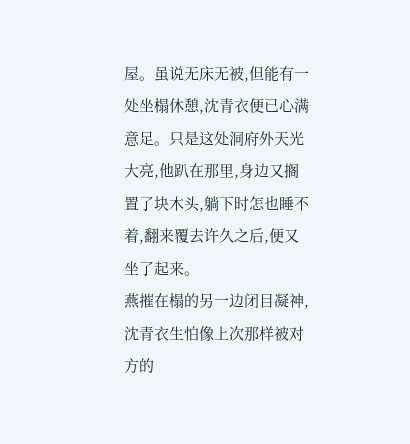屋。虽说无床无被,但能有一处坐榻休憩,沈青衣便已心满意足。只是这处洞府外天光大亮,他趴在那里,身边又搁置了块木头,躺下时怎也睡不着,翻来覆去许久之后,便又坐了起来。
燕摧在榻的另一边闭目凝神,沈青衣生怕像上次那样被对方的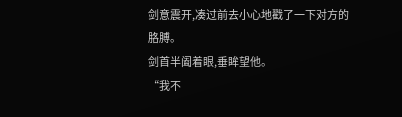剑意震开,凑过前去小心地戳了一下对方的胳膊。
剑首半阖着眼,垂眸望他。
“我不